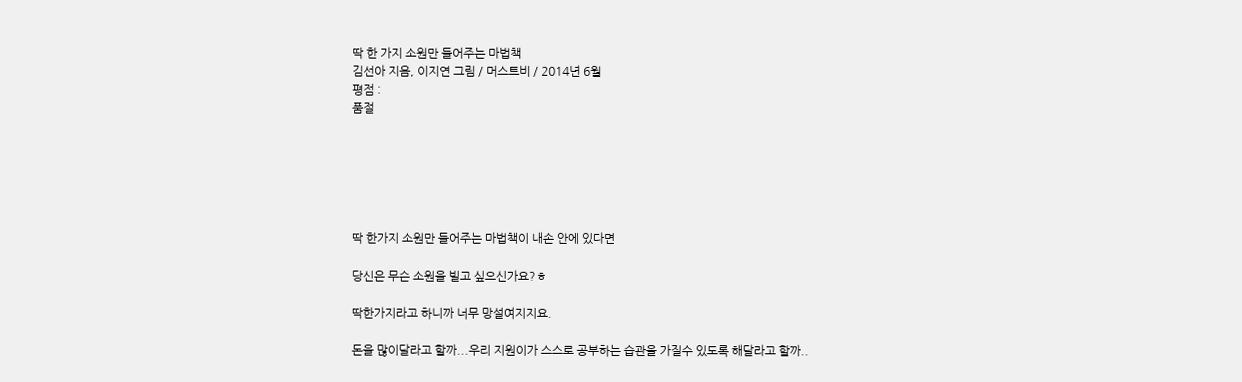딱 한 가지 소원만 들어주는 마법책
김선아 지음, 이지연 그림 / 머스트비 / 2014년 6월
평점 :
품절






딱 한가지 소원만 들어주는 마법책이 내손 안에 있다면

당신은 무슨 소원을 빌고 싶으신가요?ㅎ

딱한가지라고 하니까 너무 망설여지지요.

돈을 많이달라고 할까...우리 지원이가 스스로 공부하는 습관을 가질수 있도록 해달라고 할까..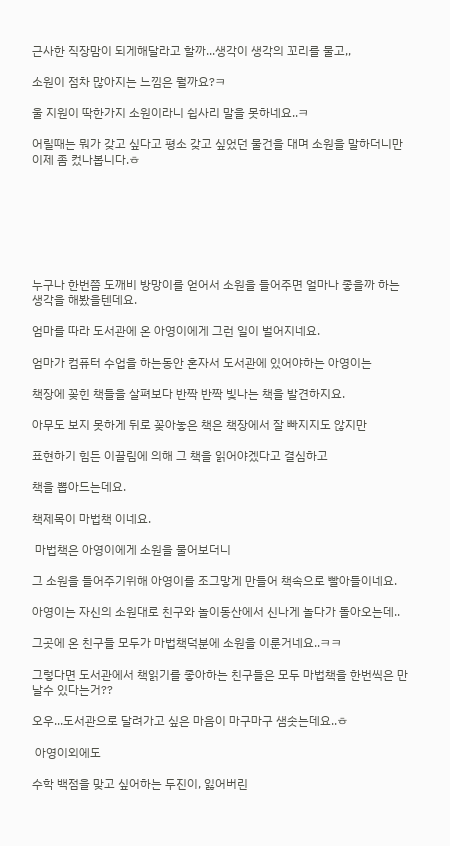근사한 직장맘이 되게해달라고 할까...생각이 생각의 꼬리를 물고,,

소원이 점차 많아지는 느낌은 뭘까요?ㅋ

울 지원이 딱한가지 소원이라니 쉽사리 말을 못하네요..ㅋ

어릴때는 뭐가 갖고 싶다고 평소 갖고 싶었던 물건을 대며 소원을 말하더니만 이제 좀 컸나봅니다.ㅎ







누구나 한번쯤 도깨비 방망이를 얻어서 소원을 들어주면 얼마나 좋을까 하는 생각을 해봤을텐데요.

엄마를 따라 도서관에 온 아영이에게 그런 일이 벌어지네요.

엄마가 컴퓨터 수업을 하는동안 혼자서 도서관에 있어야하는 아영이는

책장에 꽂힌 책들을 살펴보다 반짝 반짝 빛나는 책을 발견하지요.

아무도 보지 못하게 뒤로 꽂아놓은 책은 책장에서 잘 빠지지도 않지만

표현하기 힘든 이끌림에 의해 그 책을 읽어야겠다고 결심하고

책을 뽑아드는데요.

책제목이 마법책 이네요.

 마법책은 아영이에게 소원을 물어보더니

그 소원을 들어주기위해 아영이를 조그맣게 만들어 책속으로 빨아들이네요.

아영이는 자신의 소원대로 친구와 놀이동산에서 신나게 놀다가 돌아오는데..

그곳에 온 친구들 모두가 마법책덕분에 소원을 이룬거네요..ㅋㅋ

그렇다면 도서관에서 책읽기를 좋아하는 친구들은 모두 마법책을 한번씩은 만날수 있다는거??

오우...도서관으로 달려가고 싶은 마음이 마구마구 샘솟는데요..ㅎ

 아영이외에도

수학 백점을 맞고 싶어하는 두진이, 잃어버린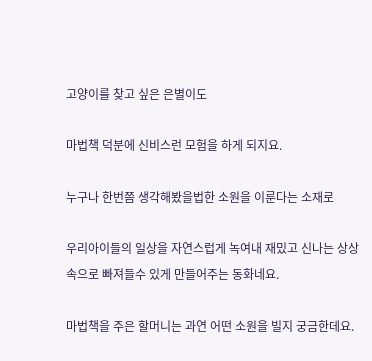고양이를 찾고 싶은 은별이도

마법책 덕분에 신비스런 모험을 하게 되지요.

누구나 한번쯤 생각해봤을법한 소원을 이룬다는 소재로

우리아이들의 일상을 자연스럽게 녹여내 재밌고 신나는 상상속으로 빠져들수 있게 만들어주는 동화네요.

마법책을 주은 할머니는 과연 어떤 소원을 빌지 궁금한데요.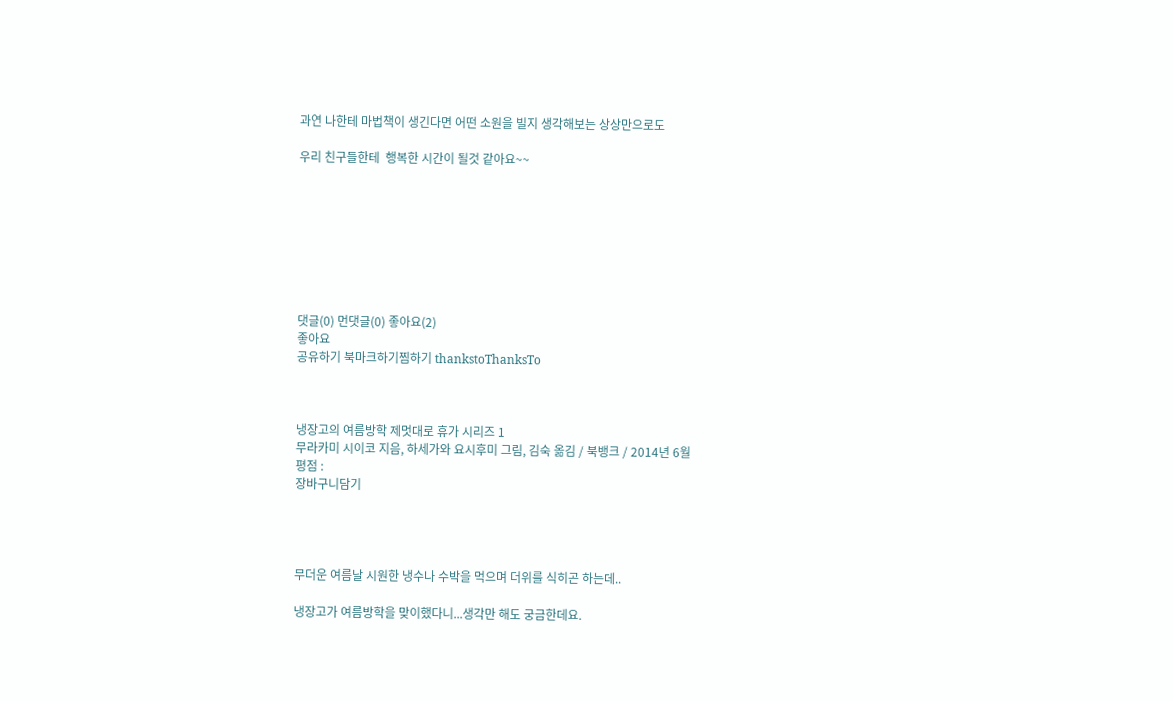과연 나한테 마법책이 생긴다면 어떤 소원을 빌지 생각해보는 상상만으로도

우리 친구들한테  행복한 시간이 될것 같아요~~








댓글(0) 먼댓글(0) 좋아요(2)
좋아요
공유하기 북마크하기찜하기 thankstoThanksTo



냉장고의 여름방학 제멋대로 휴가 시리즈 1
무라카미 시이코 지음, 하세가와 요시후미 그림, 김숙 옮김 / 북뱅크 / 2014년 6월
평점 :
장바구니담기




무더운 여름날 시원한 냉수나 수박을 먹으며 더위를 식히곤 하는데..

냉장고가 여름방학을 맞이했다니...생각만 해도 궁금한데요.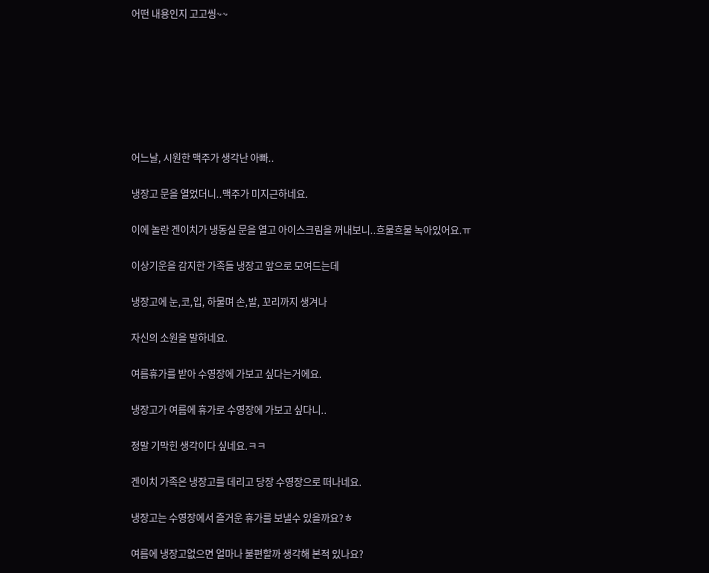어떤 내용인지 고고씽~~







어느날, 시원한 맥주가 생각난 아빠..

냉장고 문을 열었더니..맥주가 미지근하네요.

이에 놀란 겐이치가 냉동실 문을 열고 아이스크림을 꺼내보니..흐물흐물 녹아있어요.ㅠ

이상기운을 감지한 가족들 냉장고 앞으로 모여드는데

냉장고에 눈,코,입, 하물며 손,발, 꼬리까지 생겨나

자신의 소원을 말하네요.

여름휴가를 받아 수영장에 가보고 싶다는거에요.

냉장고가 여름에 휴가로 수영장에 가보고 싶다니..

정말 기막힌 생각이다 싶네요.ㅋㅋ

겐이치 가족은 냉장고를 데리고 당장 수영장으로 떠나네요.

냉장고는 수영장에서 즐거운 휴가를 보낼수 있을까요?ㅎ

여름에 냉장고없으면 얼마나 불편할까 생각해 본적 있나요?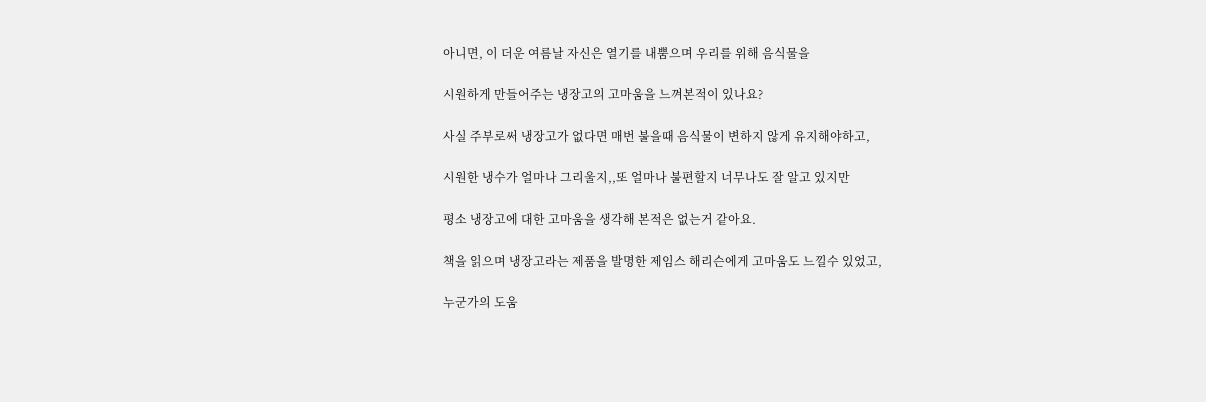아니면, 이 더운 여름날 자신은 열기를 내뿜으며 우리를 위해 음식물을

시원하게 만들어주는 냉장고의 고마움을 느껴본적이 있나요?

사실 주부로써 냉장고가 없다면 매번 불을때 음식물이 변하지 않게 유지해야하고,

시원한 냉수가 얼마나 그리울지,,또 얼마나 불편할지 너무나도 잘 알고 있지만

평소 냉장고에 대한 고마움을 생각해 본적은 없는거 같아요.

책을 읽으며 냉장고라는 제품을 발명한 제임스 해리슨에게 고마움도 느낄수 있었고,

누군가의 도움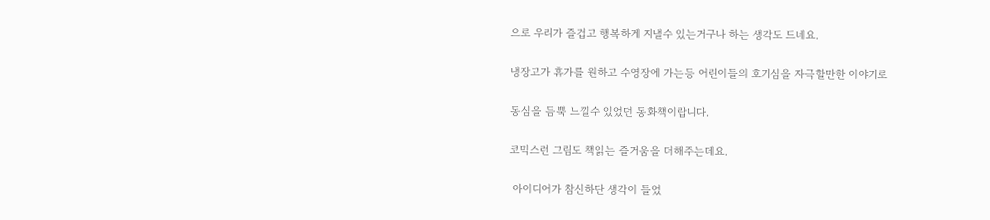으로 우리가 즐겁고 행복하게 지낼수 있는거구나 하는 생각도 드네요.

냉장고가 휴가를 원하고 수영장에 가는등 어린이들의 호기심을 자극할만한 이야기로

동심을 듬뿍 느낄수 있었던 동화책이랍니다.

코믹스런 그림도 책읽는 즐거움을 더해주는데요.

 아이디어가 참신하단 생각이 들었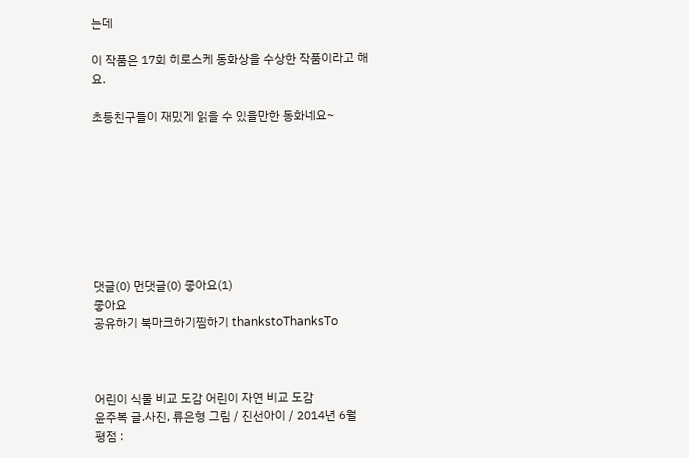는데

이 작품은 17회 히로스케 동화상을 수상한 작품이라고 해요.

초등친구들이 재밌게 읽을 수 있을만한 동화네요~








댓글(0) 먼댓글(0) 좋아요(1)
좋아요
공유하기 북마크하기찜하기 thankstoThanksTo



어린이 식물 비교 도감 어린이 자연 비교 도감
윤주복 글.사진, 류은형 그림 / 진선아이 / 2014년 6월
평점 :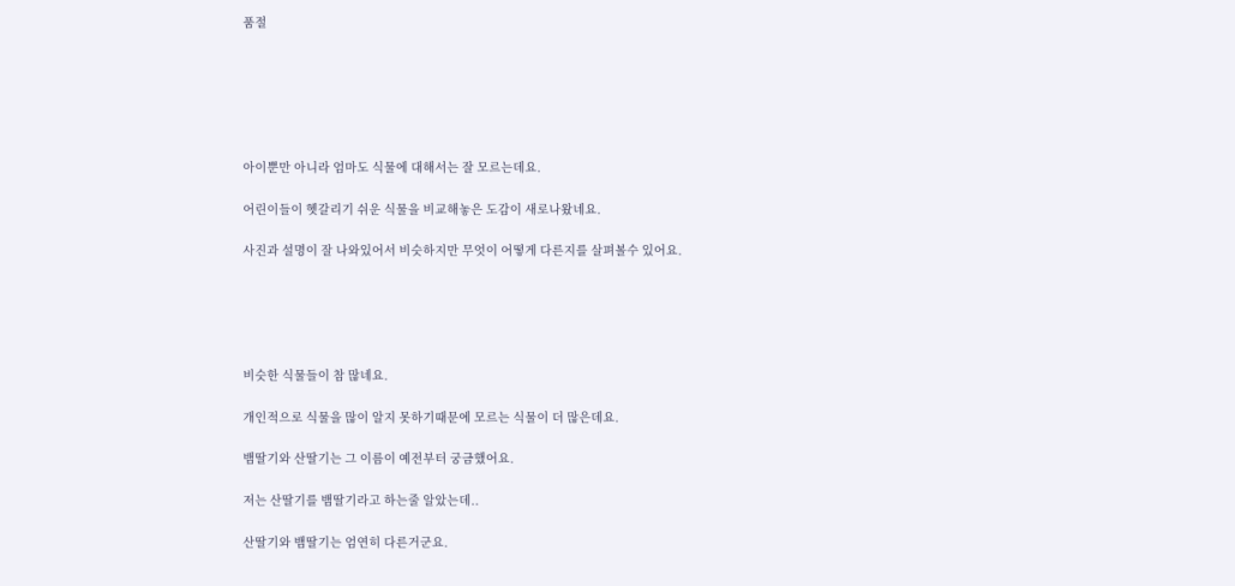품절






아이뿐만 아니라 엄마도 식물에 대해서는 잘 모르는데요.

어린이들이 헷갈리기 쉬운 식물을 비교해놓은 도감이 새로나왔네요.

사진과 설명이 잘 나와있어서 비슷하지만 무엇이 어떻게 다른지를 살펴볼수 있어요.





비슷한 식물들이 참 많네요.

개인적으로 식물을 많이 알지 못하기때문에 모르는 식물이 더 많은데요.

뱀딸기와 산딸기는 그 이름이 예전부터 궁금했어요.

저는 산딸기를 뱀딸기라고 하는줄 알았는데..

산딸기와 뱀딸기는 엄연히 다른거군요.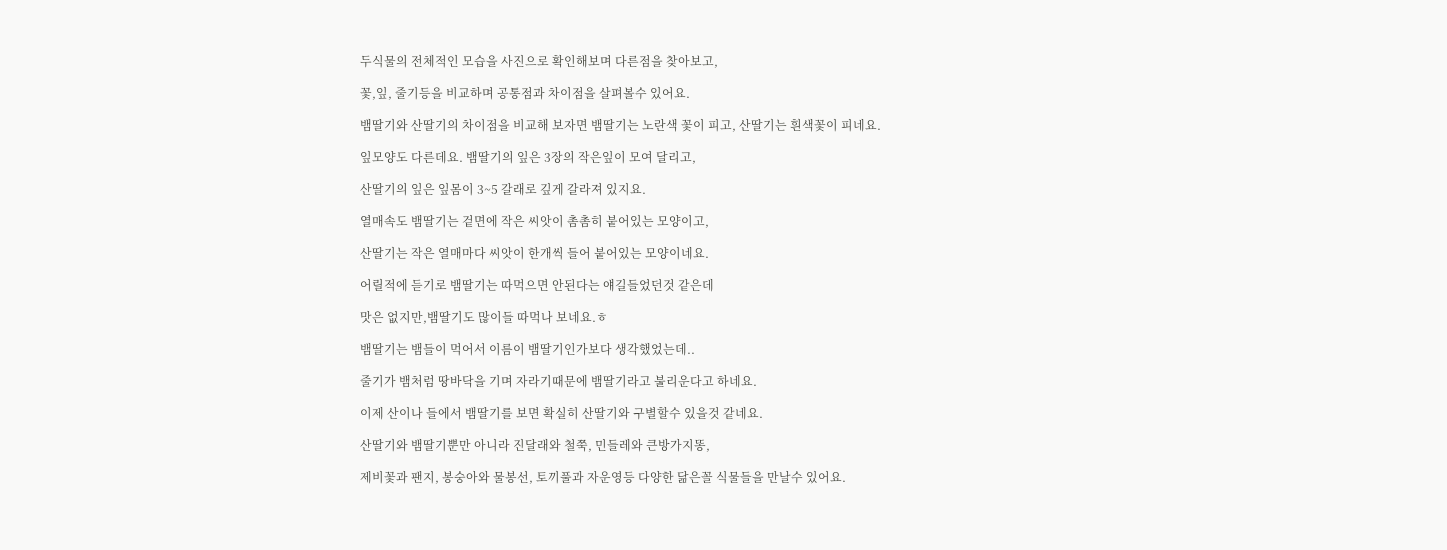두식물의 전체적인 모습을 사진으로 확인해보며 다른점을 찾아보고,

꽃,잎, 줄기등을 비교하며 공통점과 차이점을 살펴볼수 있어요.

뱀딸기와 산딸기의 차이점을 비교해 보자면 뱀딸기는 노란색 꽃이 피고, 산딸기는 흰색꽃이 피네요.

잎모양도 다른데요. 뱀딸기의 잎은 3장의 작은잎이 모여 달리고,

산딸기의 잎은 잎몸이 3~5 갈래로 깊게 갈라져 있지요.

열매속도 뱀딸기는 겉면에 작은 씨앗이 촘촘히 붙어있는 모양이고,

산딸기는 작은 열매마다 씨앗이 한개씩 들어 붙어있는 모양이네요.

어릴적에 듣기로 뱀딸기는 따먹으면 안된다는 얘길들었던것 같은데

맛은 없지만,뱀딸기도 많이들 따먹나 보네요.ㅎ

뱀딸기는 뱀들이 먹어서 이름이 뱀딸기인가보다 생각했었는데..

줄기가 뱀처럼 땅바닥을 기며 자라기때문에 뱀딸기라고 불리운다고 하네요.

이제 산이나 들에서 뱀딸기를 보면 확실히 산딸기와 구별할수 있을것 같네요.

산딸기와 뱀딸기뿐만 아니라 진달래와 철쭉, 민들레와 큰방가지똥,

제비꽃과 팬지, 봉숭아와 물봉선, 토끼풀과 자운영등 다양한 닮은꼴 식물들을 만날수 있어요.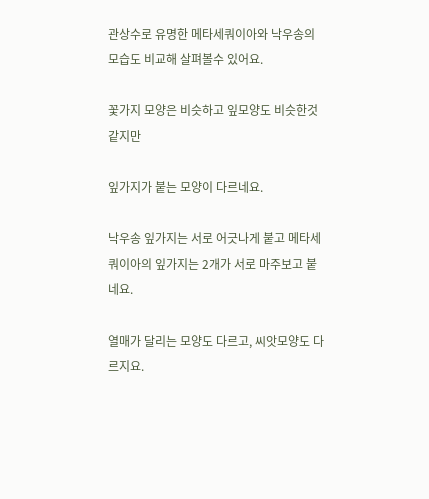관상수로 유명한 메타세쿼이아와 낙우송의 모습도 비교해 살펴볼수 있어요.

꽃가지 모양은 비슷하고 잎모양도 비슷한것 같지만

잎가지가 붙는 모양이 다르네요.

낙우송 잎가지는 서로 어긋나게 붙고 메타세쿼이아의 잎가지는 2개가 서로 마주보고 붙네요.

열매가 달리는 모양도 다르고, 씨앗모양도 다르지요.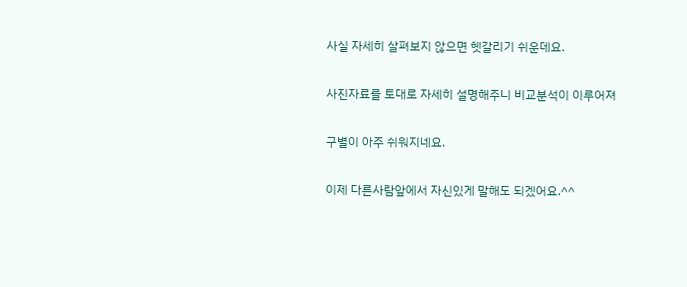사실 자세히 살펴보지 않으면 헷갈리기 쉬운데요.

사진자료를 토대로 자세히 설명해주니 비교분석이 이루어져

구별이 아주 쉬워지네요.

이제 다른사람앞에서 자신있게 말해도 되겠어요.^^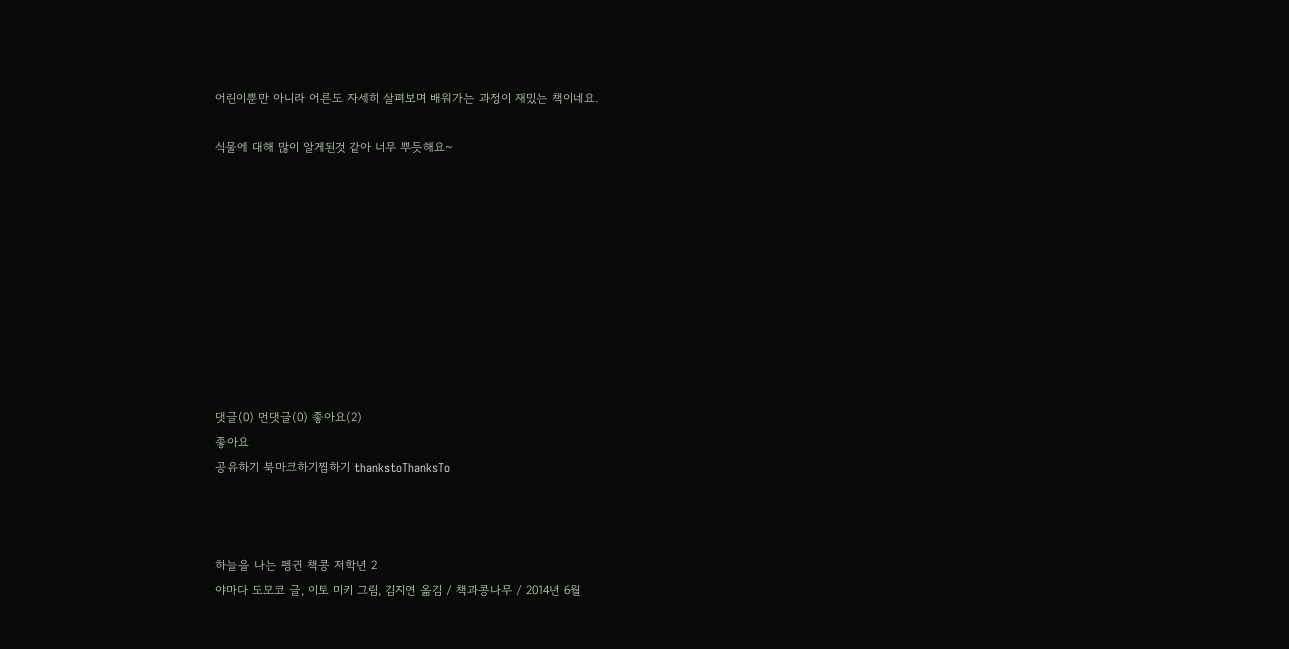어린이뿐만 아니라 어른도 자세히 살펴보며 배워가는 과정이 재밌는 책이네요.

식물에 대해 많이 알게된것 같아 너무 뿌듯해요~










댓글(0) 먼댓글(0) 좋아요(2)
좋아요
공유하기 북마크하기찜하기 thankstoThanksTo



하늘을 나는 펭귄 책콩 저학년 2
야마다 도모코 글, 이토 미키 그림, 김지연 옮김 / 책과콩나무 / 2014년 6월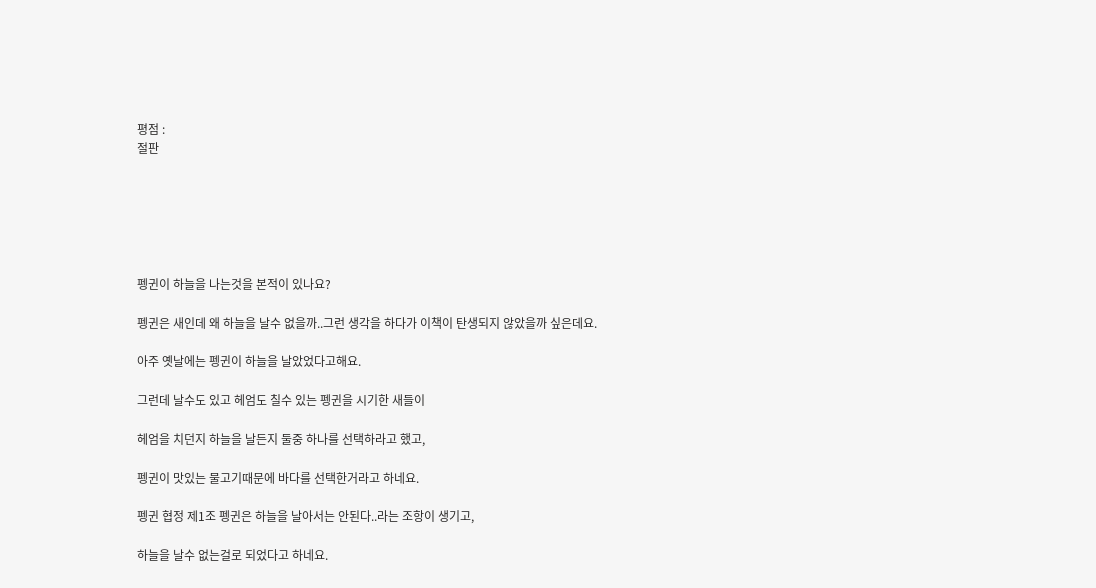평점 :
절판






펭귄이 하늘을 나는것을 본적이 있나요?

펭귄은 새인데 왜 하늘을 날수 없을까..그런 생각을 하다가 이책이 탄생되지 않았을까 싶은데요.

아주 옛날에는 펭귄이 하늘을 날았었다고해요.

그런데 날수도 있고 헤엄도 칠수 있는 펭귄을 시기한 새들이

헤엄을 치던지 하늘을 날든지 둘중 하나를 선택하라고 했고,

펭귄이 맛있는 물고기때문에 바다를 선택한거라고 하네요.

펭귄 협정 제1조 펭귄은 하늘을 날아서는 안된다..라는 조항이 생기고,

하늘을 날수 없는걸로 되었다고 하네요.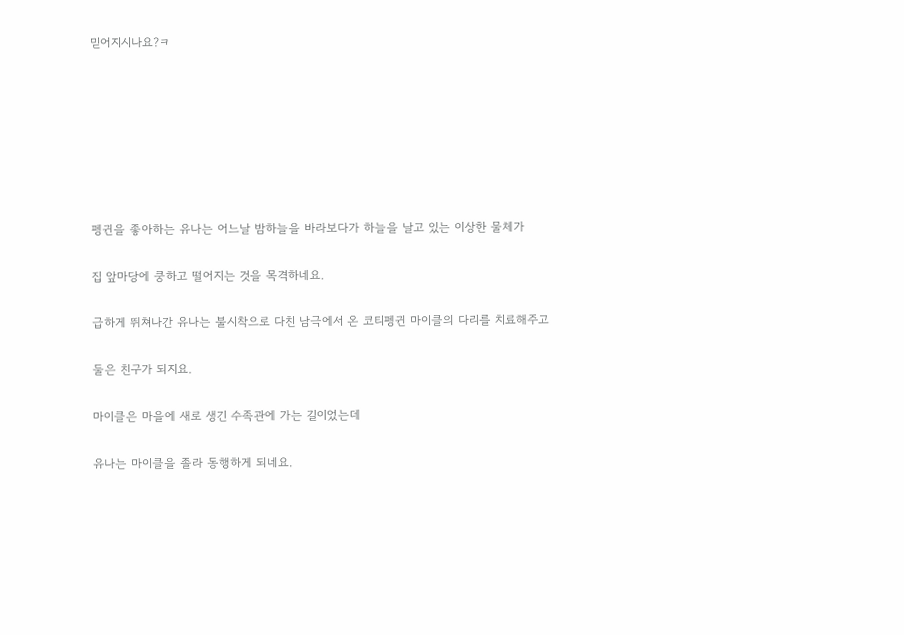믿어지시나요?ㅋ







펭귄을 좋아하는 유나는 어느날 밤하늘을 바라보다가 하늘을 날고 있는 이상한 물체가

집 앞마당에 쿵하고 떨어지는 것을 목격하네요.

급하게 뛰쳐나간 유나는 불시착으로 다친 남극에서 온 코티펭귄 마이클의 다리를 치료해주고

둘은 친구가 되지요.

마이클은 마을에 새로 생긴 수족관에 가는 길이었는데

유나는 마이클을 졸라 동행하게 되네요.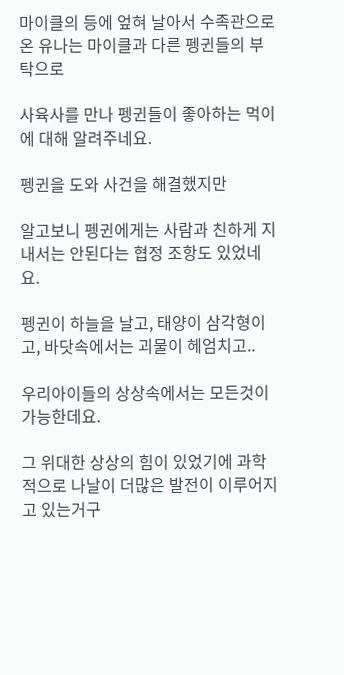마이클의 등에 엎혀 날아서 수족관으로 온 유나는 마이클과 다른 펭귄들의 부탁으로

사육사를 만나 펭귄들이 좋아하는 먹이에 대해 알려주네요.

펭귄을 도와 사건을 해결했지만

알고보니 펭귄에게는 사람과 친하게 지내서는 안된다는 협정 조항도 있었네요.

펭귄이 하늘을 날고, 태양이 삼각형이고, 바닷속에서는 괴물이 헤엄치고..

우리아이들의 상상속에서는 모든것이 가능한데요.

그 위대한 상상의 힘이 있었기에 과학적으로 나날이 더많은 발전이 이루어지고 있는거구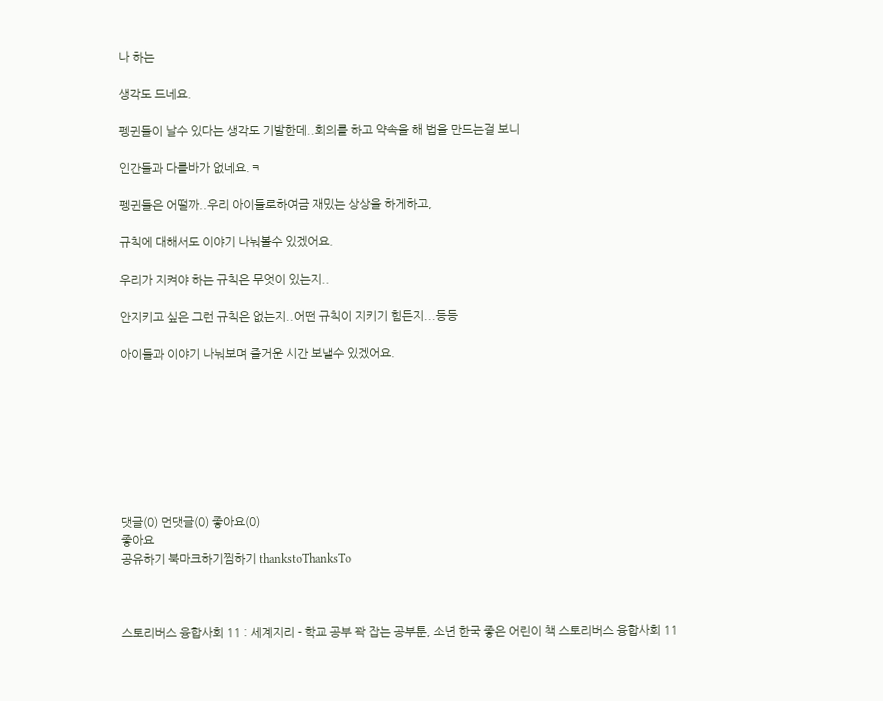나 하는

생각도 드네요.

펭귄들이 날수 있다는 생각도 기발한데..회의를 하고 약속을 해 법을 만드는걸 보니

인간들과 다를바가 없네요.ㅋ

펭귄들은 어떨까..우리 아이들로하여금 재밌는 상상을 하게하고,

규칙에 대해서도 이야기 나눠볼수 있겠어요.

우리가 지켜야 하는 규칙은 무엇이 있는지..

안지키고 싶은 그런 규칙은 없는지..어떤 규칙이 지키기 힘든지...등등

아이들과 이야기 나눠보며 즐거운 시간 보낼수 있겠어요.








댓글(0) 먼댓글(0) 좋아요(0)
좋아요
공유하기 북마크하기찜하기 thankstoThanksTo



스토리버스 융합사회 11 : 세계지리 - 학교 공부 꽉 잡는 공부툰, 소년 한국 좋은 어린이 책 스토리버스 융합사회 11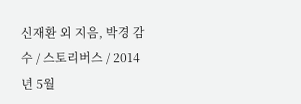신재환 외 지음, 박경 감수 / 스토리버스 / 2014년 5월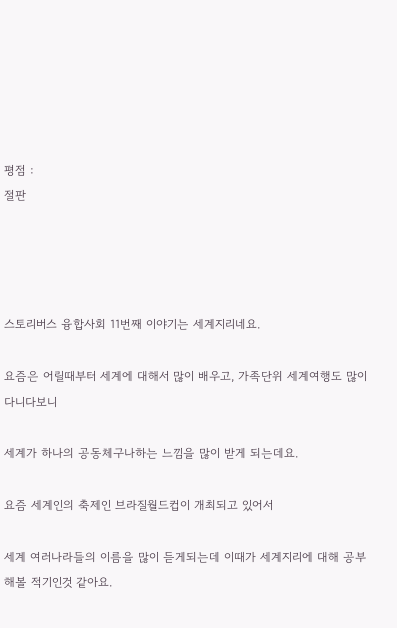평점 :
절판




스토리버스 융합사회 11번째 이야기는 세계지리네요.

요즘은 어릴때부터 세계에 대해서 많이 배우고, 가족단위 세계여행도 많이 다니다보니

세계가 하나의 공동체구나하는 느낌을 많이 받게 되는데요.

요즘 세계인의 축제인 브라질월드컵이 개최되고 있어서

세계 여러나라들의 이름을 많이 듣게되는데 이때가 세계지리에 대해 공부해볼 적기인것 같아요.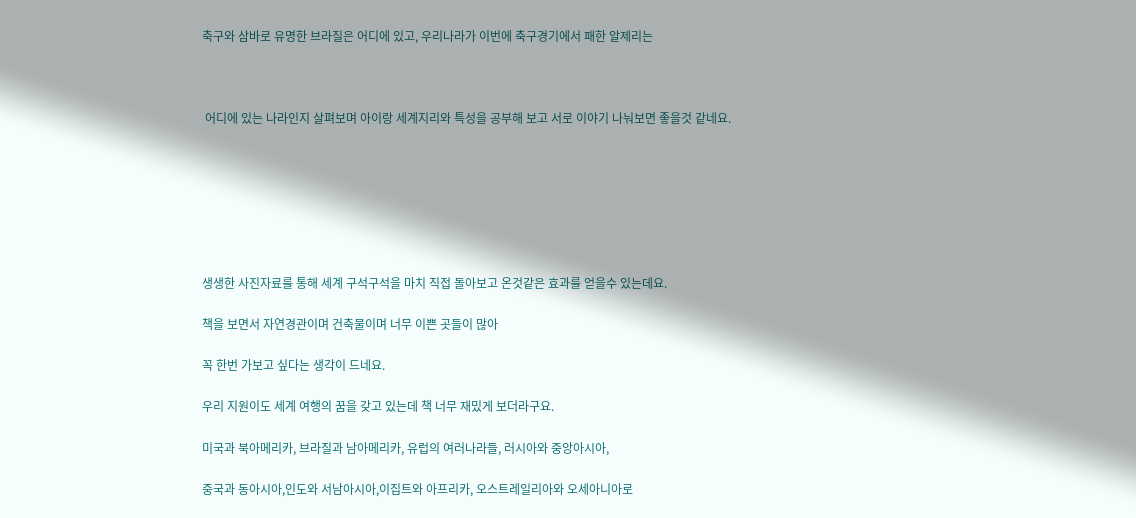축구와 삼바로 유명한 브라질은 어디에 있고, 우리나라가 이번에 축구경기에서 패한 알제리는



 어디에 있는 나라인지 살펴보며 아이랑 세계지리와 특성을 공부해 보고 서로 이야기 나눠보면 좋을것 같네요.







생생한 사진자료를 통해 세계 구석구석을 마치 직접 돌아보고 온것같은 효과를 얻을수 있는데요.

책을 보면서 자연경관이며 건축물이며 너무 이쁜 곳들이 많아

꼭 한번 가보고 싶다는 생각이 드네요.

우리 지원이도 세계 여행의 꿈을 갖고 있는데 책 너무 재밌게 보더라구요.

미국과 북아메리카, 브라질과 남아메리카, 유럽의 여러나라들, 러시아와 중앙아시아,

중국과 동아시아,인도와 서남아시아,이집트와 아프리카, 오스트레일리아와 오세아니아로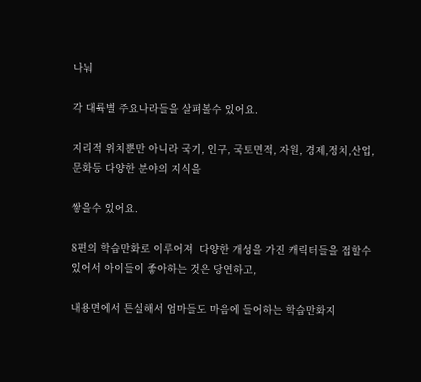나눠

각 대륙별 주요나라들을 살펴볼수 있어요.

지리적 위치뿐만 아니라 국기, 인구, 국토면적, 자원, 경제,정치,산업,문화등 다양한 분야의 지식을

쌓을수 있어요.

8편의 학습만화로 이루어져  다양한 개성을 가진 캐릭터들을 접할수 있어서 아이들이 좋아하는 것은 당연하고,

내용면에서 튼실해서 엄마들도 마음에 들어하는 학습만화지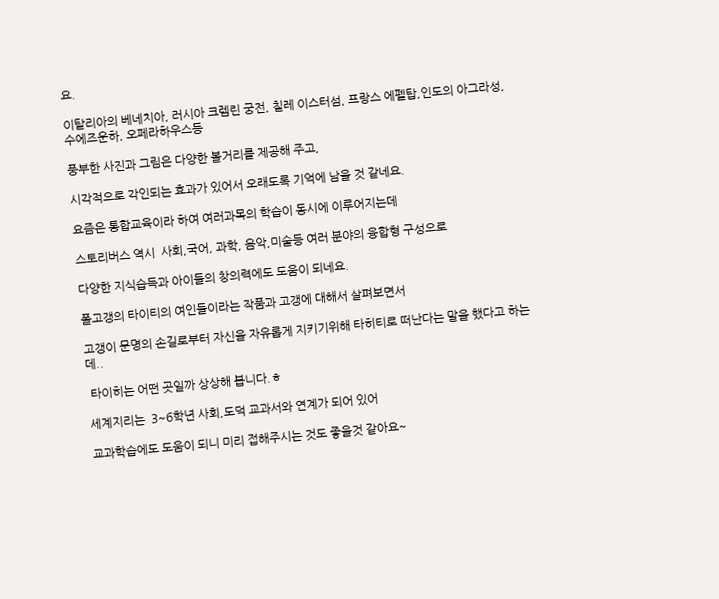요.

이탈리아의 베네치아, 러시아 크렘린 궁전, 칠레 이스터섬, 프랑스 에펠탑,인도의 아그라성, 수에즈운하, 오페라하우스등

풍부한 사진과 그림은 다양한 볼거리를 제공해 주고,

시각적으로 각인되는 효과가 있어서 오래도록 기억에 남을 것 같네요.

요즘은 통합교육이라 하여 여러과목의 학습이 동시에 이루어지는데

스토리버스 역시  사회,국어, 과학, 음악,미술등 여러 분야의 융합형 구성으로

다양한 지식습득과 아이들의 창의력에도 도움이 되네요.

폴고갱의 타이티의 여인들이라는 작품과 고갱에 대해서 살펴보면서

고갱이 문명의 손길로부터 자신을 자유롭게 지키기위해 타히티로 떠난다는 말을 했다고 하는데..

 타이히는 어떤 곳일까 상상해 봅니다.ㅎ

세계지리는  3~6학년 사회,도덕 교과서와 연계가 되어 있어

교과학습에도 도움이 되니 미리 접해주시는 것도 좋을것 같아요~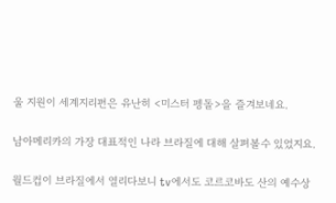울 지원이 세계지리편은 유난히 <미스터 펭돌>을 즐겨보네요.

남아메리카의 가장 대표적인 나라 브라질에 대해 살펴볼수 있었지요.

월드컵이 브라질에서 열리다보니 tv에서도 코르코바도 산의 예수상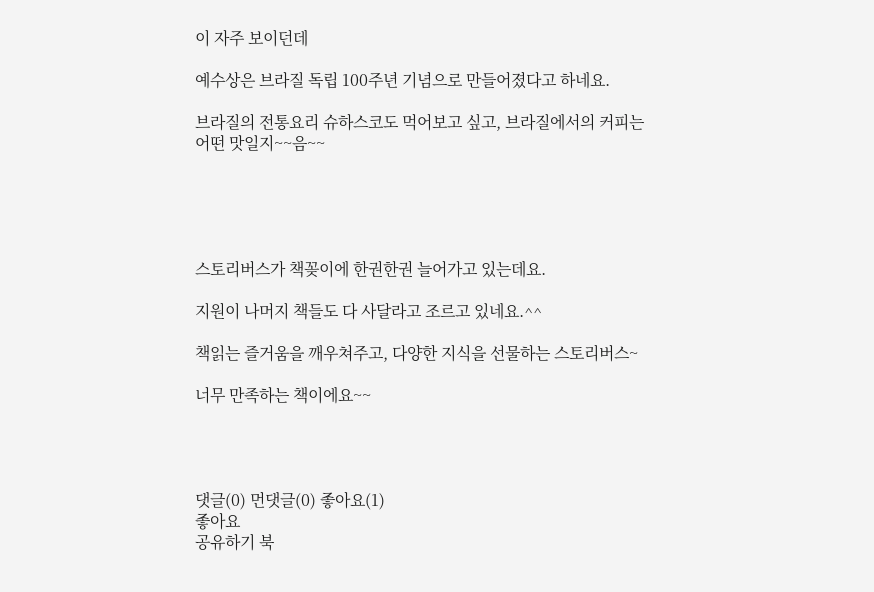이 자주 보이던데

예수상은 브라질 독립 100주년 기념으로 만들어졌다고 하네요.

브라질의 전통요리 슈하스코도 먹어보고 싶고, 브라질에서의 커피는 어떤 맛일지~~음~~





스토리버스가 책꽂이에 한권한권 늘어가고 있는데요.

지원이 나머지 책들도 다 사달라고 조르고 있네요.^^

책읽는 즐거움을 깨우쳐주고, 다양한 지식을 선물하는 스토리버스~

너무 만족하는 책이에요~~




댓글(0) 먼댓글(0) 좋아요(1)
좋아요
공유하기 북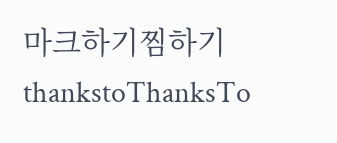마크하기찜하기 thankstoThanksTo